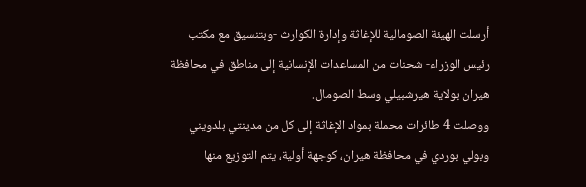أرسلت الهيئة الصومالية للإغاثة وإدارة الكوارث -وبتنسيق مع مكتب رئيس الوزراء- شحنات من المساعدات الإنسانية إلى مناطق في محافظة هيران بولاية هيرشبيلي وسط الصومال.
ووصلت 4 طائرات محملة بمواد الإغاثة إلى كل من مدينتي بلدويني وبولي بوردي في محافظة هيران، كوجهة أولية، يتم التوزيع منها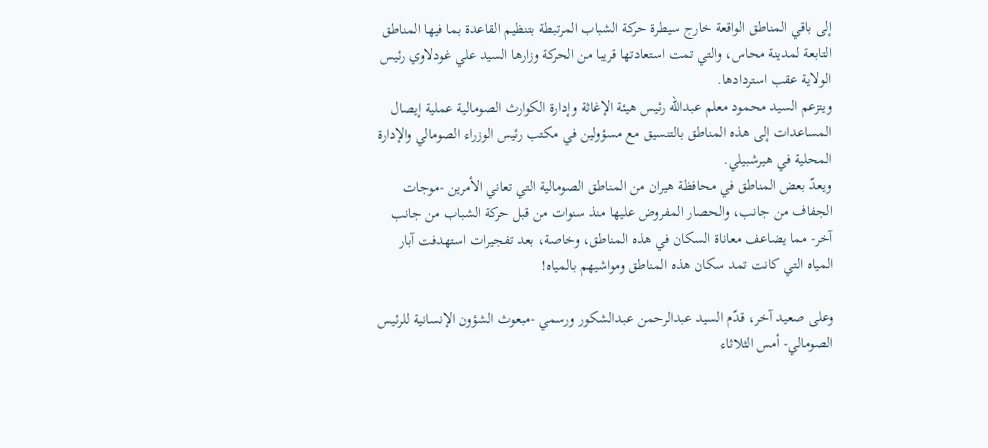إلى باقي المناطق الواقعة خارج سيطرة حركة الشباب المرتبطة بتنظيم القاعدة بما فيها المناطق التابعة لمدينة محاس، والتي تمت استعادتها قريبا من الحركة وزارها السيد علي غودلاوي رئيس الولاية عقب استردادها.
ويتزعم السيد محمود معلم عبدالله رئيس هيئة الإغاثة وإدارة الكوارث الصومالية عملية إيصال المساعدات إلى هذه المناطق بالتنسيق مع مسؤولين في مكتب رئيس الوزراء الصومالي والإدارة المحلية في هيرشبيلي.
ويعدّ بعض المناطق في محافظة هيران من المناطق الصومالية التي تعاني الأمرين -موجات الجفاف من جانب، والحصار المفروض عليها منذ سنوات من قبل حركة الشباب من جانب آخر- مما يضاعف معاناة السكان في هذه المناطق، وخاصة، بعد تفجيرات استهدفت آبار المياه التي كانت تمد سكان هذه المناطق ومواشيهم بالمياه!

وعلى صعيد آخر، قدّم السيد عبدالرحمن عبدالشكور ورسمي -مبعوث الشؤون الإنسانية للرئيس الصومالي- أمس الثلاثاء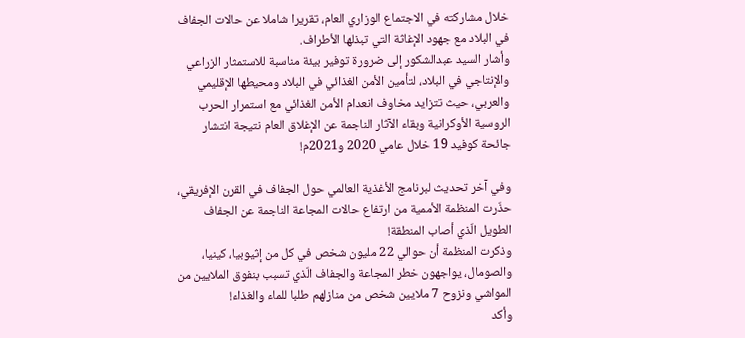خلال مشاركته في الاجتماع الوزاري العام، تقريرا شاملا عن حالات الجفاف في البلاد مع جهود الإغاثة التي تبذلها الأطراف.
وأشار السيد عبدالشكور إلى ضرورة توفير بيئة مناسبة للاستمثار الزراعي والإنتاجي في البلاد، لتأمين الأمن الغذائي في البلاد ومحيطها الإقليمي والعربي، حيث تتزايد مخاوف انعدام الأمن الغذائي مع استمرار الحرب الروسية الأوكرانية وبقاء الآثار الناجمة عن الإغلاق العام نتيجة انتشار جائحة كوفيد 19 خلال عامي 2020 و2021م!

وفي آخر تحديث لبرنامج الأغذية العالمي حول الجفاف في القرن الإفريقي، حذّرت المنظمة الأممية من ارتفاع حالات المجاعة الناجمة عن الجفاف الطويل الّذي أصاب المنطقة!
وذكرت المنظمة أن حوالي 22 مليون شخص في كل من إثيوبيا، كينيا، والصومال، يواجهون خطر المجاعة والجفاف الّذي تسبب بنفوق الملايين من المواشي ونزوح 7 ملايين شخص من منازلهم طلبا للماء والغذاء!
وأكد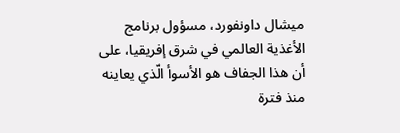ميشال داونفورد، مسؤول برنامج الأغذية العالمي في شرق إفريقيا، على أن هذا الجفاف هو الأسوأ الّذي يعاينه منذ فترة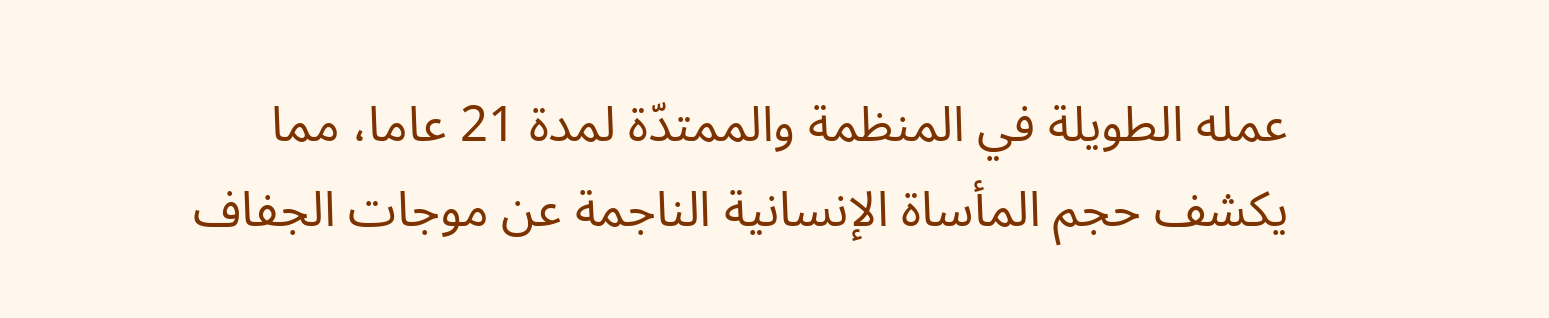عمله الطويلة في المنظمة والممتدّة لمدة 21 عاما، مما يكشف حجم المأساة الإنسانية الناجمة عن موجات الجفاف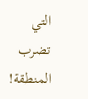التي تضرب المنطقة!